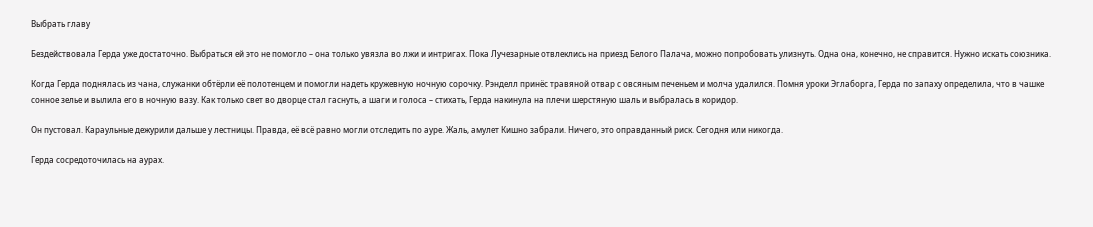Выбрать главу

Бездействовала Герда уже достаточно. Выбраться ей это не помогло – она только увязла во лжи и интригах. Пока Лучезарные отвлеклись на приезд Белого Палача, можно попробовать улизнуть. Одна она, конечно, не справится. Нужно искать союзника.

Когда Герда поднялась из чана, служанки обтёрли её полотенцем и помогли надеть кружевную ночную сорочку. Рэнделл принёс травяной отвар с овсяным печеньем и молча удалился. Помня уроки Эглаборга, Герда по запаху определила, что в чашке сонное зелье и вылила его в ночную вазу. Как только свет во дворце стал гаснуть, а шаги и голоса – стихать, Герда накинула на плечи шерстяную шаль и выбралась в коридор.

Он пустовал. Караульные дежурили дальше у лестницы. Правда, её всё равно могли отследить по ауре. Жаль, амулет Кишно забрали. Ничего, это оправданный риск. Сегодня или никогда.

Герда сосредоточилась на аурах.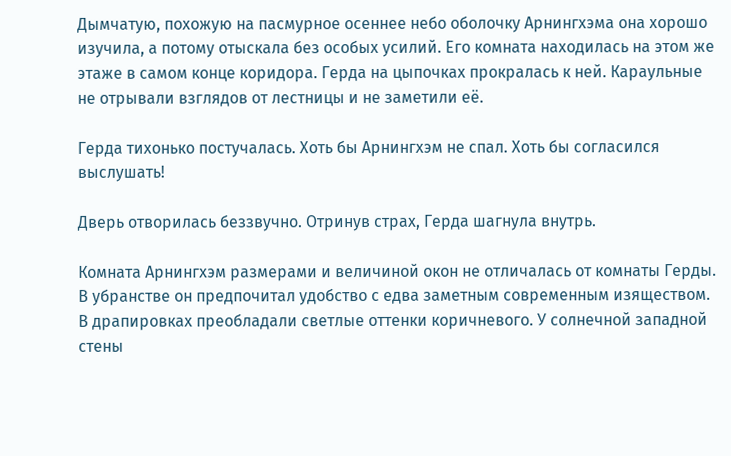Дымчатую, похожую на пасмурное осеннее небо оболочку Арнингхэма она хорошо изучила, а потому отыскала без особых усилий. Его комната находилась на этом же этаже в самом конце коридора. Герда на цыпочках прокралась к ней. Караульные не отрывали взглядов от лестницы и не заметили её.

Герда тихонько постучалась. Хоть бы Арнингхэм не спал. Хоть бы согласился выслушать!

Дверь отворилась беззвучно. Отринув страх, Герда шагнула внутрь.

Комната Арнингхэм размерами и величиной окон не отличалась от комнаты Герды. В убранстве он предпочитал удобство с едва заметным современным изяществом. В драпировках преобладали светлые оттенки коричневого. У солнечной западной стены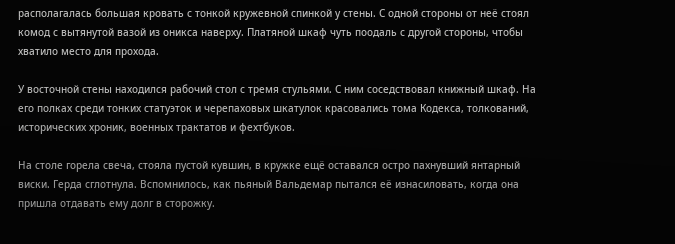располагалась большая кровать с тонкой кружевной спинкой у стены. С одной стороны от неё стоял комод с вытянутой вазой из оникса наверху. Платяной шкаф чуть поодаль с другой стороны, чтобы хватило место для прохода.

У восточной стены находился рабочий стол с тремя стульями. С ним соседствовал книжный шкаф. На его полках среди тонких статуэток и черепаховых шкатулок красовались тома Кодекса, толкований, исторических хроник, военных трактатов и фехтбуков.

На столе горела свеча, стояла пустой кувшин, в кружке ещё оставался остро пахнувший янтарный виски. Герда сглотнула. Вспомнилось, как пьяный Вальдемар пытался её изнасиловать, когда она пришла отдавать ему долг в сторожку.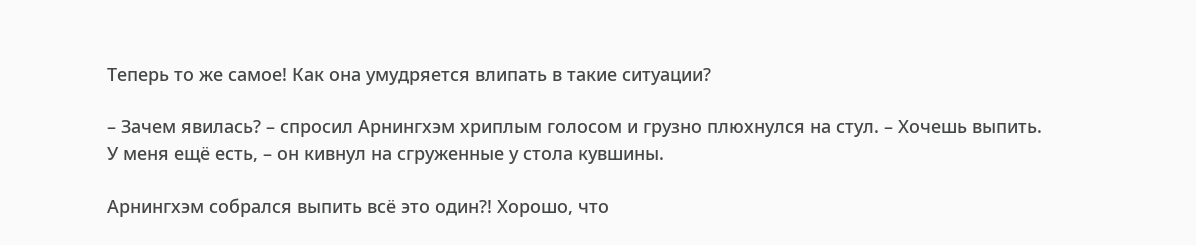Теперь то же самое! Как она умудряется влипать в такие ситуации?

– Зачем явилась? – спросил Арнингхэм хриплым голосом и грузно плюхнулся на стул. – Хочешь выпить. У меня ещё есть, – он кивнул на сгруженные у стола кувшины.

Арнингхэм собрался выпить всё это один?! Хорошо, что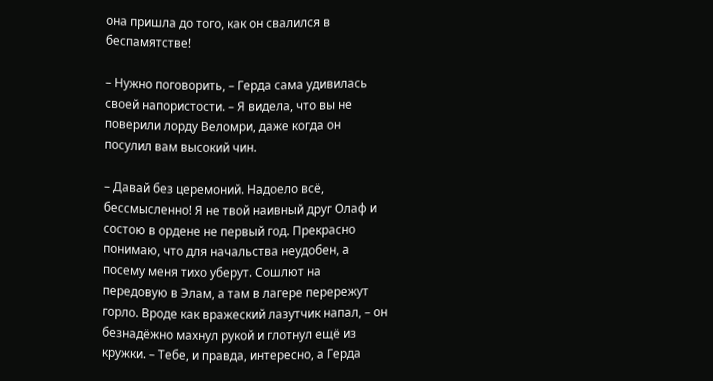она пришла до того, как он свалился в беспамятстве!

– Нужно поговорить, – Герда сама удивилась своей напористости. – Я видела, что вы не поверили лорду Веломри, даже когда он посулил вам высокий чин.

– Давай без церемоний. Надоело всё, бессмысленно! Я не твой наивный друг Олаф и состою в ордене не первый год. Прекрасно понимаю, что для начальства неудобен, а посему меня тихо уберут. Сошлют на передовую в Элам, а там в лагере перережут горло. Вроде как вражеский лазутчик напал, – он безнадёжно махнул рукой и глотнул ещё из кружки. – Тебе, и правда, интересно, а Герда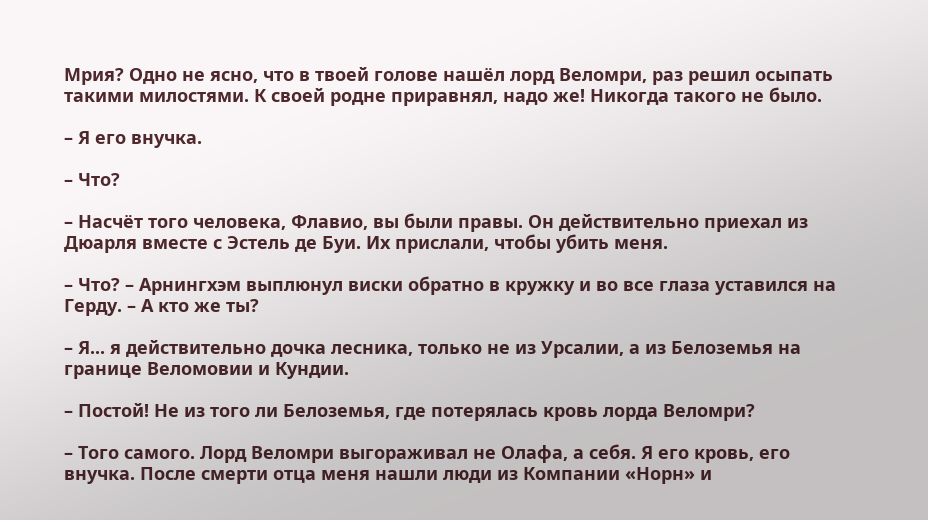Мрия? Одно не ясно, что в твоей голове нашёл лорд Веломри, раз решил осыпать такими милостями. К своей родне приравнял, надо же! Никогда такого не было.

– Я его внучка.

– Что?

– Насчёт того человека, Флавио, вы были правы. Он действительно приехал из Дюарля вместе с Эстель де Буи. Их прислали, чтобы убить меня.

– Что? – Арнингхэм выплюнул виски обратно в кружку и во все глаза уставился на Герду. – А кто же ты?

– Я... я действительно дочка лесника, только не из Урсалии, а из Белоземья на границе Веломовии и Кундии.

– Постой! Не из того ли Белоземья, где потерялась кровь лорда Веломри?

– Того самого. Лорд Веломри выгораживал не Олафа, а себя. Я его кровь, его внучка. После смерти отца меня нашли люди из Компании «Норн» и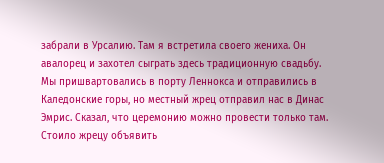забрали в Урсалию. Там я встретила своего жениха. Он авалорец и захотел сыграть здесь традиционную свадьбу. Мы пришвартовались в порту Леннокса и отправились в Каледонские горы, но местный жрец отправил нас в Динас Эмрис. Сказал, что церемонию можно провести только там. Стоило жрецу объявить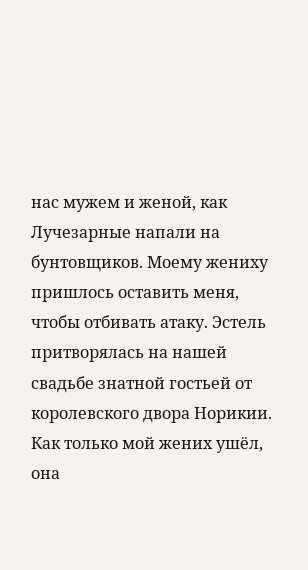нас мужем и женой, как Лучезарные напали на бунтовщиков. Моему жениху пришлось оставить меня, чтобы отбивать атаку. Эстель притворялась на нашей свадьбе знатной гостьей от королевского двора Норикии. Как только мой жених ушёл, она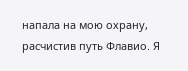напала на мою охрану, расчистив путь Флавио. Я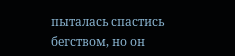пыталась спастись бегством, но он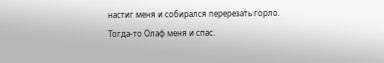настиг меня и собирался перерезать горло. Тогда-то Олаф меня и спас.